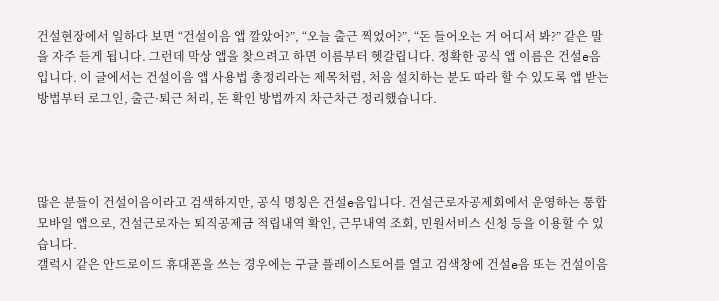건설현장에서 일하다 보면 “건설이음 앱 깔았어?”, “오늘 출근 찍었어?”, “돈 들어오는 거 어디서 봐?” 같은 말을 자주 듣게 됩니다. 그런데 막상 앱을 찾으려고 하면 이름부터 헷갈립니다. 정확한 공식 앱 이름은 건설e음입니다. 이 글에서는 건설이음 앱 사용법 총정리라는 제목처럼, 처음 설치하는 분도 따라 할 수 있도록 앱 받는 방법부터 로그인, 출근·퇴근 처리, 돈 확인 방법까지 차근차근 정리했습니다.




많은 분들이 건설이음이라고 검색하지만, 공식 명칭은 건설e음입니다. 건설근로자공제회에서 운영하는 통합 모바일 앱으로, 건설근로자는 퇴직공제금 적립내역 확인, 근무내역 조회, 민원서비스 신청 등을 이용할 수 있습니다.
갤럭시 같은 안드로이드 휴대폰을 쓰는 경우에는 구글 플레이스토어를 열고 검색창에 건설e음 또는 건설이음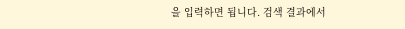을 입력하면 됩니다. 검색 결과에서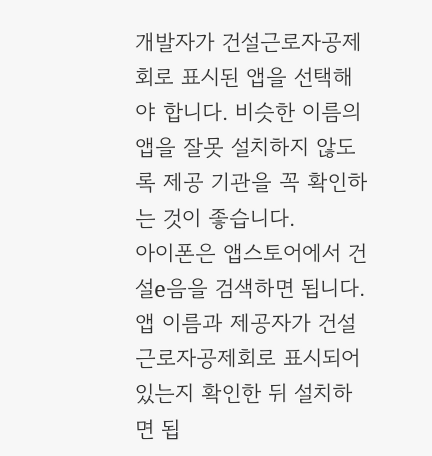개발자가 건설근로자공제회로 표시된 앱을 선택해야 합니다. 비슷한 이름의 앱을 잘못 설치하지 않도록 제공 기관을 꼭 확인하는 것이 좋습니다.
아이폰은 앱스토어에서 건설e음을 검색하면 됩니다. 앱 이름과 제공자가 건설근로자공제회로 표시되어 있는지 확인한 뒤 설치하면 됩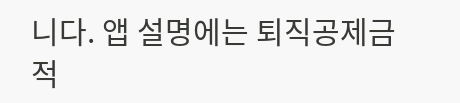니다. 앱 설명에는 퇴직공제금 적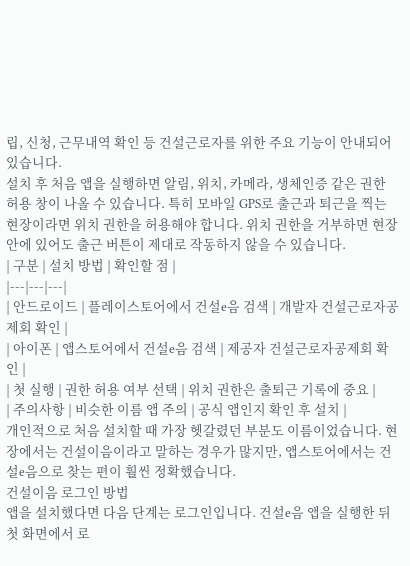립, 신청, 근무내역 확인 등 건설근로자를 위한 주요 기능이 안내되어 있습니다.
설치 후 처음 앱을 실행하면 알림, 위치, 카메라, 생체인증 같은 권한 허용 창이 나올 수 있습니다. 특히 모바일 GPS로 출근과 퇴근을 찍는 현장이라면 위치 권한을 허용해야 합니다. 위치 권한을 거부하면 현장 안에 있어도 출근 버튼이 제대로 작동하지 않을 수 있습니다.
| 구분 | 설치 방법 | 확인할 점 |
|---|---|---|
| 안드로이드 | 플레이스토어에서 건설e음 검색 | 개발자 건설근로자공제회 확인 |
| 아이폰 | 앱스토어에서 건설e음 검색 | 제공자 건설근로자공제회 확인 |
| 첫 실행 | 권한 허용 여부 선택 | 위치 권한은 출퇴근 기록에 중요 |
| 주의사항 | 비슷한 이름 앱 주의 | 공식 앱인지 확인 후 설치 |
개인적으로 처음 설치할 때 가장 헷갈렸던 부분도 이름이었습니다. 현장에서는 건설이음이라고 말하는 경우가 많지만, 앱스토어에서는 건설e음으로 찾는 편이 훨씬 정확했습니다.
건설이음 로그인 방법
앱을 설치했다면 다음 단계는 로그인입니다. 건설e음 앱을 실행한 뒤 첫 화면에서 로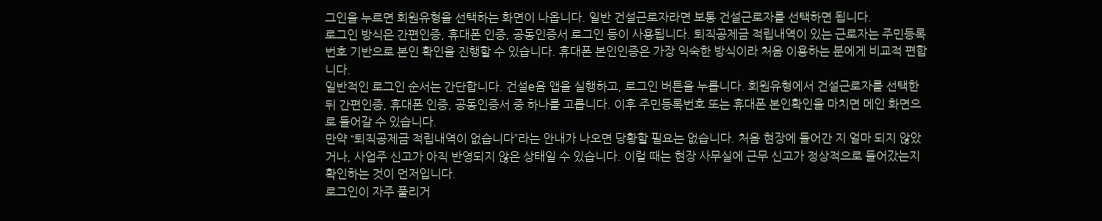그인을 누르면 회원유형을 선택하는 화면이 나옵니다. 일반 건설근로자라면 보통 건설근로자를 선택하면 됩니다.
로그인 방식은 간편인증, 휴대폰 인증, 공동인증서 로그인 등이 사용됩니다. 퇴직공제금 적립내역이 있는 근로자는 주민등록번호 기반으로 본인 확인을 진행할 수 있습니다. 휴대폰 본인인증은 가장 익숙한 방식이라 처음 이용하는 분에게 비교적 편합니다.
일반적인 로그인 순서는 간단합니다. 건설e음 앱을 실행하고, 로그인 버튼을 누릅니다. 회원유형에서 건설근로자를 선택한 뒤 간편인증, 휴대폰 인증, 공동인증서 중 하나를 고릅니다. 이후 주민등록번호 또는 휴대폰 본인확인을 마치면 메인 화면으로 들어갈 수 있습니다.
만약 “퇴직공제금 적립내역이 없습니다”라는 안내가 나오면 당황할 필요는 없습니다. 처음 현장에 들어간 지 얼마 되지 않았거나, 사업주 신고가 아직 반영되지 않은 상태일 수 있습니다. 이럴 때는 현장 사무실에 근무 신고가 정상적으로 들어갔는지 확인하는 것이 먼저입니다.
로그인이 자주 풀리거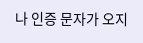나 인증 문자가 오지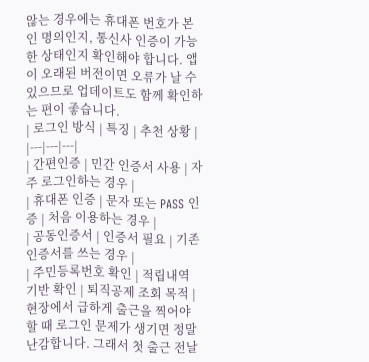않는 경우에는 휴대폰 번호가 본인 명의인지, 통신사 인증이 가능한 상태인지 확인해야 합니다. 앱이 오래된 버전이면 오류가 날 수 있으므로 업데이트도 함께 확인하는 편이 좋습니다.
| 로그인 방식 | 특징 | 추천 상황 |
|---|---|---|
| 간편인증 | 민간 인증서 사용 | 자주 로그인하는 경우 |
| 휴대폰 인증 | 문자 또는 PASS 인증 | 처음 이용하는 경우 |
| 공동인증서 | 인증서 필요 | 기존 인증서를 쓰는 경우 |
| 주민등록번호 확인 | 적립내역 기반 확인 | 퇴직공제 조회 목적 |
현장에서 급하게 출근을 찍어야 할 때 로그인 문제가 생기면 정말 난감합니다. 그래서 첫 출근 전날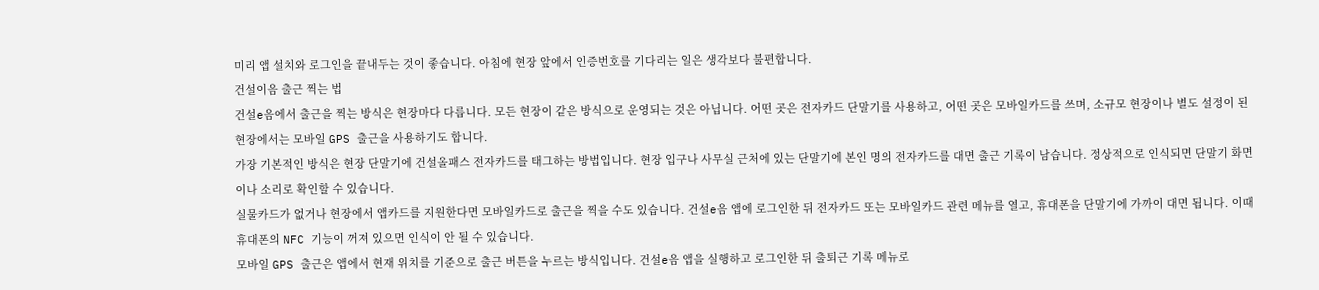미리 앱 설치와 로그인을 끝내두는 것이 좋습니다. 아침에 현장 앞에서 인증번호를 기다리는 일은 생각보다 불편합니다.
건설이음 출근 찍는 법
건설e음에서 출근을 찍는 방식은 현장마다 다릅니다. 모든 현장이 같은 방식으로 운영되는 것은 아닙니다. 어떤 곳은 전자카드 단말기를 사용하고, 어떤 곳은 모바일카드를 쓰며, 소규모 현장이나 별도 설정이 된 현장에서는 모바일 GPS 출근을 사용하기도 합니다.
가장 기본적인 방식은 현장 단말기에 건설올패스 전자카드를 태그하는 방법입니다. 현장 입구나 사무실 근처에 있는 단말기에 본인 명의 전자카드를 대면 출근 기록이 남습니다. 정상적으로 인식되면 단말기 화면이나 소리로 확인할 수 있습니다.
실물카드가 없거나 현장에서 앱카드를 지원한다면 모바일카드로 출근을 찍을 수도 있습니다. 건설e음 앱에 로그인한 뒤 전자카드 또는 모바일카드 관련 메뉴를 열고, 휴대폰을 단말기에 가까이 대면 됩니다. 이때 휴대폰의 NFC 기능이 꺼져 있으면 인식이 안 될 수 있습니다.
모바일 GPS 출근은 앱에서 현재 위치를 기준으로 출근 버튼을 누르는 방식입니다. 건설e음 앱을 실행하고 로그인한 뒤 출퇴근 기록 메뉴로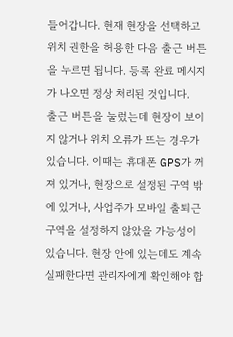들어갑니다. 현재 현장을 선택하고 위치 권한을 허용한 다음 출근 버튼을 누르면 됩니다. 등록 완료 메시지가 나오면 정상 처리된 것입니다.
출근 버튼을 눌렀는데 현장이 보이지 않거나 위치 오류가 뜨는 경우가 있습니다. 이때는 휴대폰 GPS가 꺼져 있거나, 현장으로 설정된 구역 밖에 있거나, 사업주가 모바일 출퇴근 구역을 설정하지 않았을 가능성이 있습니다. 현장 안에 있는데도 계속 실패한다면 관리자에게 확인해야 합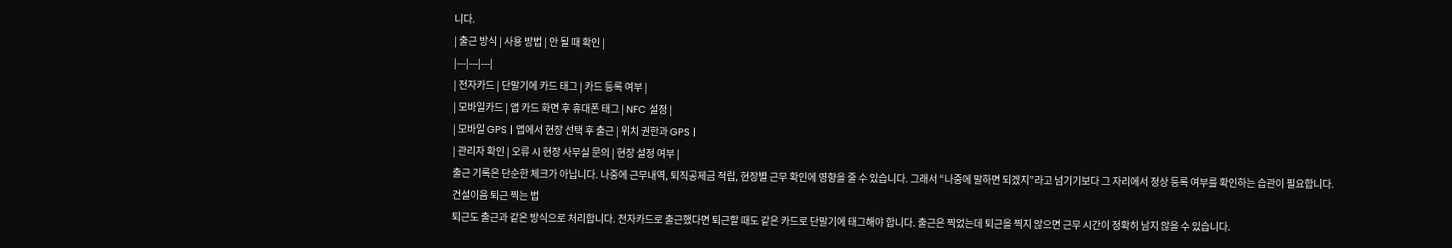니다.
| 출근 방식 | 사용 방법 | 안 될 때 확인 |
|---|---|---|
| 전자카드 | 단말기에 카드 태그 | 카드 등록 여부 |
| 모바일카드 | 앱 카드 화면 후 휴대폰 태그 | NFC 설정 |
| 모바일 GPS | 앱에서 현장 선택 후 출근 | 위치 권한과 GPS |
| 관리자 확인 | 오류 시 현장 사무실 문의 | 현장 설정 여부 |
출근 기록은 단순한 체크가 아닙니다. 나중에 근무내역, 퇴직공제금 적립, 현장별 근무 확인에 영향을 줄 수 있습니다. 그래서 “나중에 말하면 되겠지”라고 넘기기보다 그 자리에서 정상 등록 여부를 확인하는 습관이 필요합니다.
건설이음 퇴근 찍는 법
퇴근도 출근과 같은 방식으로 처리합니다. 전자카드로 출근했다면 퇴근할 때도 같은 카드로 단말기에 태그해야 합니다. 출근은 찍었는데 퇴근을 찍지 않으면 근무 시간이 정확히 남지 않을 수 있습니다.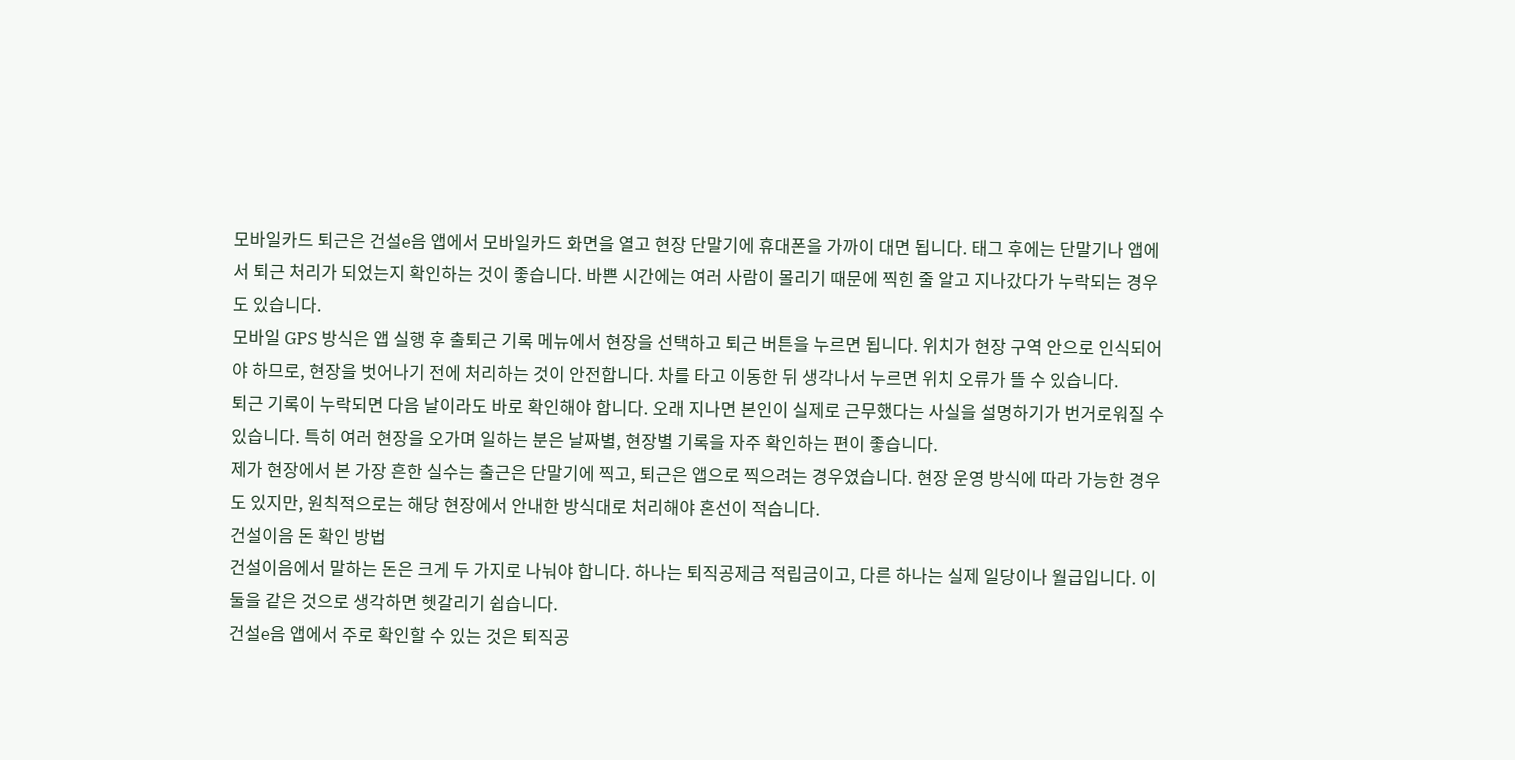모바일카드 퇴근은 건설e음 앱에서 모바일카드 화면을 열고 현장 단말기에 휴대폰을 가까이 대면 됩니다. 태그 후에는 단말기나 앱에서 퇴근 처리가 되었는지 확인하는 것이 좋습니다. 바쁜 시간에는 여러 사람이 몰리기 때문에 찍힌 줄 알고 지나갔다가 누락되는 경우도 있습니다.
모바일 GPS 방식은 앱 실행 후 출퇴근 기록 메뉴에서 현장을 선택하고 퇴근 버튼을 누르면 됩니다. 위치가 현장 구역 안으로 인식되어야 하므로, 현장을 벗어나기 전에 처리하는 것이 안전합니다. 차를 타고 이동한 뒤 생각나서 누르면 위치 오류가 뜰 수 있습니다.
퇴근 기록이 누락되면 다음 날이라도 바로 확인해야 합니다. 오래 지나면 본인이 실제로 근무했다는 사실을 설명하기가 번거로워질 수 있습니다. 특히 여러 현장을 오가며 일하는 분은 날짜별, 현장별 기록을 자주 확인하는 편이 좋습니다.
제가 현장에서 본 가장 흔한 실수는 출근은 단말기에 찍고, 퇴근은 앱으로 찍으려는 경우였습니다. 현장 운영 방식에 따라 가능한 경우도 있지만, 원칙적으로는 해당 현장에서 안내한 방식대로 처리해야 혼선이 적습니다.
건설이음 돈 확인 방법
건설이음에서 말하는 돈은 크게 두 가지로 나눠야 합니다. 하나는 퇴직공제금 적립금이고, 다른 하나는 실제 일당이나 월급입니다. 이 둘을 같은 것으로 생각하면 헷갈리기 쉽습니다.
건설e음 앱에서 주로 확인할 수 있는 것은 퇴직공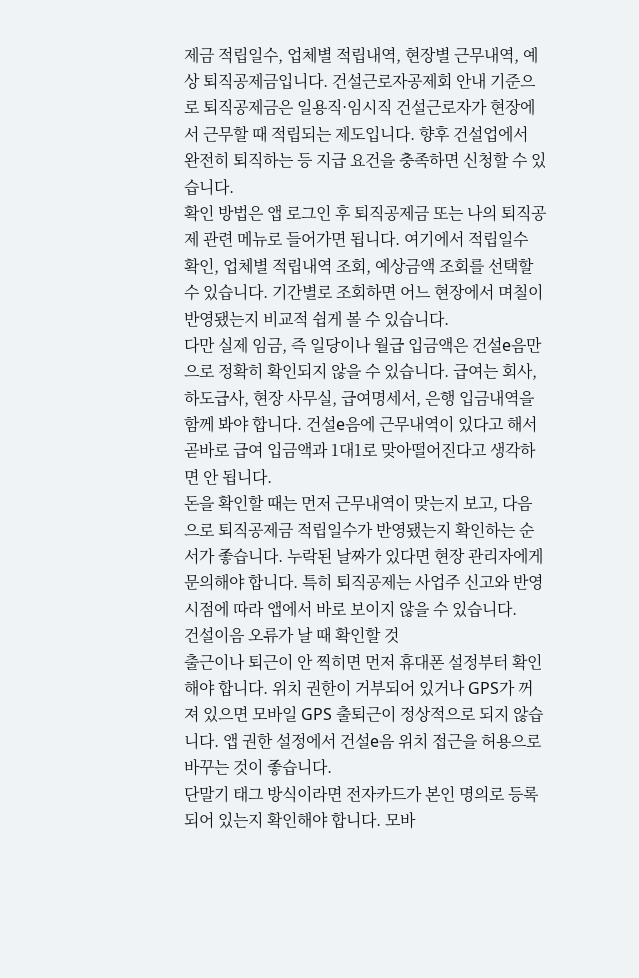제금 적립일수, 업체별 적립내역, 현장별 근무내역, 예상 퇴직공제금입니다. 건설근로자공제회 안내 기준으로 퇴직공제금은 일용직·임시직 건설근로자가 현장에서 근무할 때 적립되는 제도입니다. 향후 건설업에서 완전히 퇴직하는 등 지급 요건을 충족하면 신청할 수 있습니다.
확인 방법은 앱 로그인 후 퇴직공제금 또는 나의 퇴직공제 관련 메뉴로 들어가면 됩니다. 여기에서 적립일수 확인, 업체별 적립내역 조회, 예상금액 조회를 선택할 수 있습니다. 기간별로 조회하면 어느 현장에서 며칠이 반영됐는지 비교적 쉽게 볼 수 있습니다.
다만 실제 임금, 즉 일당이나 월급 입금액은 건설e음만으로 정확히 확인되지 않을 수 있습니다. 급여는 회사, 하도급사, 현장 사무실, 급여명세서, 은행 입금내역을 함께 봐야 합니다. 건설e음에 근무내역이 있다고 해서 곧바로 급여 입금액과 1대1로 맞아떨어진다고 생각하면 안 됩니다.
돈을 확인할 때는 먼저 근무내역이 맞는지 보고, 다음으로 퇴직공제금 적립일수가 반영됐는지 확인하는 순서가 좋습니다. 누락된 날짜가 있다면 현장 관리자에게 문의해야 합니다. 특히 퇴직공제는 사업주 신고와 반영 시점에 따라 앱에서 바로 보이지 않을 수 있습니다.
건설이음 오류가 날 때 확인할 것
출근이나 퇴근이 안 찍히면 먼저 휴대폰 설정부터 확인해야 합니다. 위치 권한이 거부되어 있거나 GPS가 꺼져 있으면 모바일 GPS 출퇴근이 정상적으로 되지 않습니다. 앱 권한 설정에서 건설e음 위치 접근을 허용으로 바꾸는 것이 좋습니다.
단말기 태그 방식이라면 전자카드가 본인 명의로 등록되어 있는지 확인해야 합니다. 모바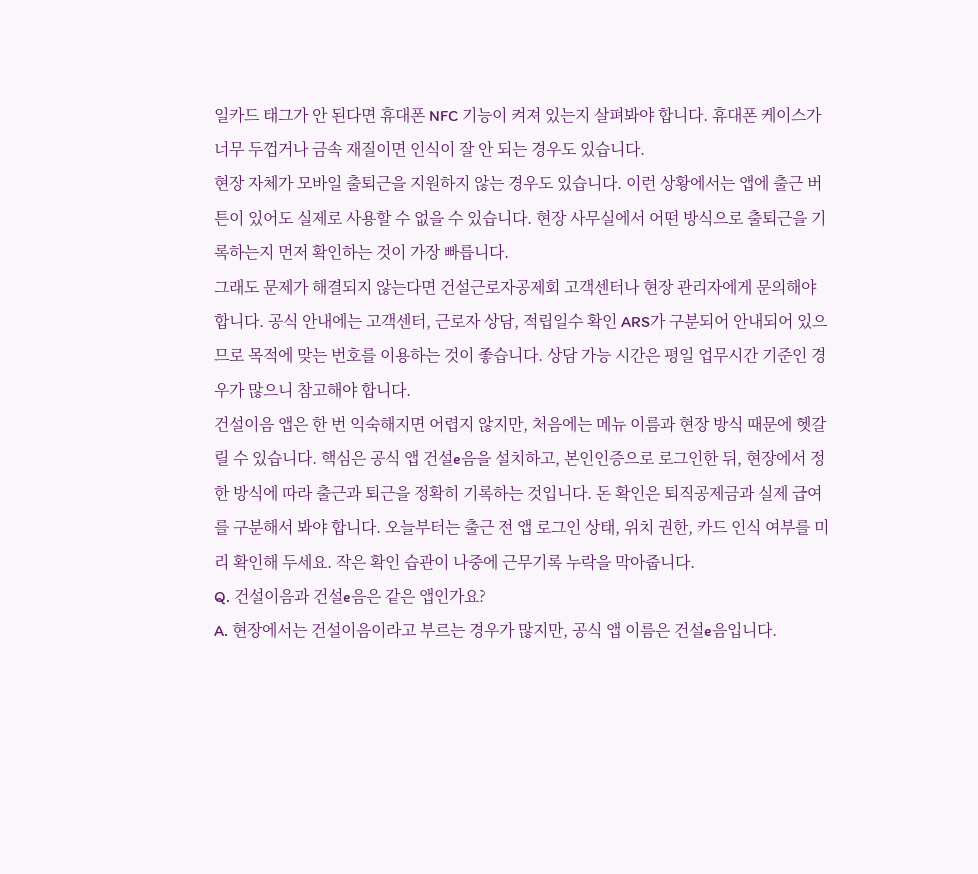일카드 태그가 안 된다면 휴대폰 NFC 기능이 켜져 있는지 살펴봐야 합니다. 휴대폰 케이스가 너무 두껍거나 금속 재질이면 인식이 잘 안 되는 경우도 있습니다.
현장 자체가 모바일 출퇴근을 지원하지 않는 경우도 있습니다. 이런 상황에서는 앱에 출근 버튼이 있어도 실제로 사용할 수 없을 수 있습니다. 현장 사무실에서 어떤 방식으로 출퇴근을 기록하는지 먼저 확인하는 것이 가장 빠릅니다.
그래도 문제가 해결되지 않는다면 건설근로자공제회 고객센터나 현장 관리자에게 문의해야 합니다. 공식 안내에는 고객센터, 근로자 상담, 적립일수 확인 ARS가 구분되어 안내되어 있으므로 목적에 맞는 번호를 이용하는 것이 좋습니다. 상담 가능 시간은 평일 업무시간 기준인 경우가 많으니 참고해야 합니다.
건설이음 앱은 한 번 익숙해지면 어렵지 않지만, 처음에는 메뉴 이름과 현장 방식 때문에 헷갈릴 수 있습니다. 핵심은 공식 앱 건설e음을 설치하고, 본인인증으로 로그인한 뒤, 현장에서 정한 방식에 따라 출근과 퇴근을 정확히 기록하는 것입니다. 돈 확인은 퇴직공제금과 실제 급여를 구분해서 봐야 합니다. 오늘부터는 출근 전 앱 로그인 상태, 위치 권한, 카드 인식 여부를 미리 확인해 두세요. 작은 확인 습관이 나중에 근무기록 누락을 막아줍니다.
Q. 건설이음과 건설e음은 같은 앱인가요?
A. 현장에서는 건설이음이라고 부르는 경우가 많지만, 공식 앱 이름은 건설e음입니다.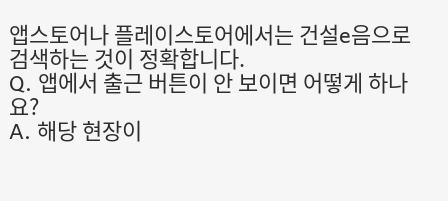앱스토어나 플레이스토어에서는 건설e음으로 검색하는 것이 정확합니다.
Q. 앱에서 출근 버튼이 안 보이면 어떻게 하나요?
A. 해당 현장이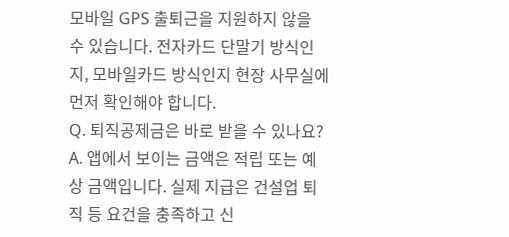모바일 GPS 출퇴근을 지원하지 않을 수 있습니다. 전자카드 단말기 방식인지, 모바일카드 방식인지 현장 사무실에 먼저 확인해야 합니다.
Q. 퇴직공제금은 바로 받을 수 있나요?
A. 앱에서 보이는 금액은 적립 또는 예상 금액입니다. 실제 지급은 건설업 퇴직 등 요건을 충족하고 신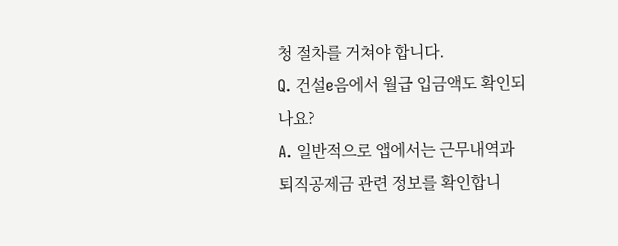청 절차를 거쳐야 합니다.
Q. 건설e음에서 월급 입금액도 확인되나요?
A. 일반적으로 앱에서는 근무내역과 퇴직공제금 관련 정보를 확인합니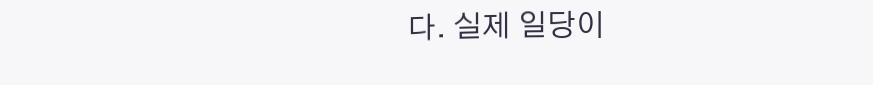다. 실제 일당이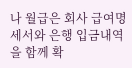나 월급은 회사 급여명세서와 은행 입금내역을 함께 확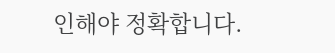인해야 정확합니다.